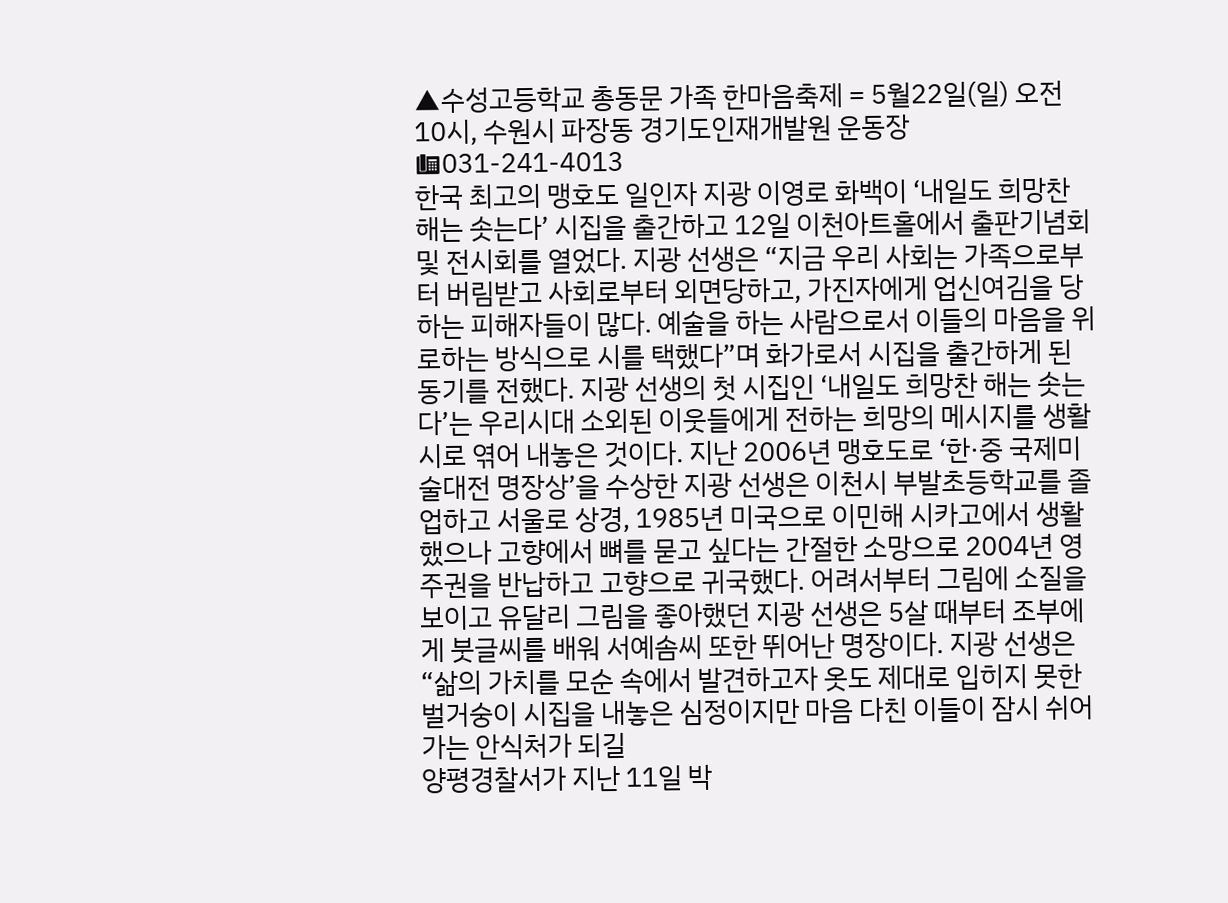▲수성고등학교 총동문 가족 한마음축제 = 5월22일(일) 오전 10시, 수원시 파장동 경기도인재개발원 운동장 ☎031-241-4013
한국 최고의 맹호도 일인자 지광 이영로 화백이 ‘내일도 희망찬 해는 솟는다’ 시집을 출간하고 12일 이천아트홀에서 출판기념회 및 전시회를 열었다. 지광 선생은 “지금 우리 사회는 가족으로부터 버림받고 사회로부터 외면당하고, 가진자에게 업신여김을 당하는 피해자들이 많다. 예술을 하는 사람으로서 이들의 마음을 위로하는 방식으로 시를 택했다”며 화가로서 시집을 출간하게 된 동기를 전했다. 지광 선생의 첫 시집인 ‘내일도 희망찬 해는 솟는다’는 우리시대 소외된 이웃들에게 전하는 희망의 메시지를 생활시로 엮어 내놓은 것이다. 지난 2006년 맹호도로 ‘한·중 국제미술대전 명장상’을 수상한 지광 선생은 이천시 부발초등학교를 졸업하고 서울로 상경, 1985년 미국으로 이민해 시카고에서 생활했으나 고향에서 뼈를 묻고 싶다는 간절한 소망으로 2004년 영주권을 반납하고 고향으로 귀국했다. 어려서부터 그림에 소질을 보이고 유달리 그림을 좋아했던 지광 선생은 5살 때부터 조부에게 붓글씨를 배워 서예솜씨 또한 뛰어난 명장이다. 지광 선생은 “삶의 가치를 모순 속에서 발견하고자 옷도 제대로 입히지 못한 벌거숭이 시집을 내놓은 심정이지만 마음 다친 이들이 잠시 쉬어가는 안식처가 되길
양평경찰서가 지난 11일 박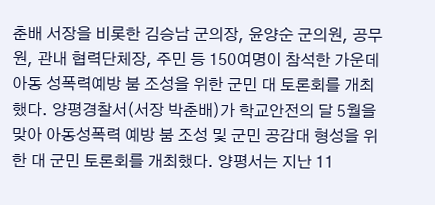춘배 서장을 비롯한 김승남 군의장, 윤양순 군의원, 공무원, 관내 협력단체장, 주민 등 150여명이 참석한 가운데 아동 성폭력예방 붐 조성을 위한 군민 대 토론회를 개최했다. 양평경찰서(서장 박춘배)가 학교안전의 달 5월을 맞아 아동성폭력 예방 붐 조성 및 군민 공감대 형성을 위한 대 군민 토론회를 개최했다. 양평서는 지난 11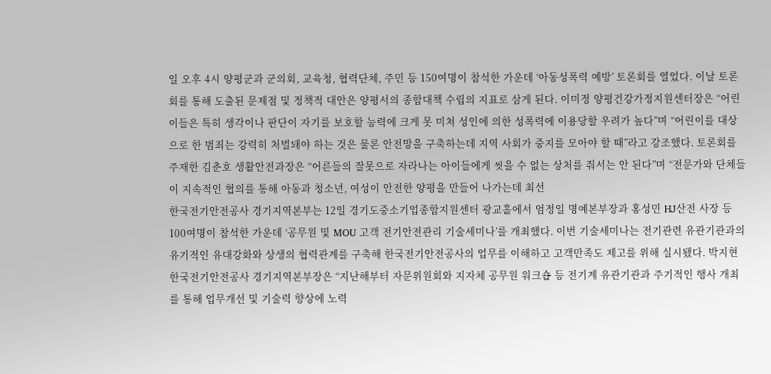일 오후 4시 양평군과 군의회, 교육청, 협력단체, 주민 등 150여명이 참석한 가운데 ‘아동성폭력 예방’ 토론회를 열었다. 이날 토론회를 통해 도출된 문제점 및 정책적 대안은 양평서의 종합대책 수립의 지표로 삼게 된다. 이미정 양평건강가정지원센터장은 “어린이들은 특히 생각이나 판단이 자기를 보호할 능력에 크게 못 미쳐 성인에 의한 성폭력에 이용당할 우려가 높다”며 “어린이를 대상으로 한 범죄는 강력히 처벌돼야 하는 것은 물론 안전망을 구축하는데 지역 사회가 중지를 모아야 할 때”라고 강조했다. 토론회를 주재한 김춘호 생활안전과장은 “어른들의 잘못으로 자라나는 아이들에게 씻을 수 없는 상처를 줘서는 안 된다”며 “전문가와 단체들이 지속적인 협의를 통해 아동과 청소년, 여성이 안전한 양평을 만들어 나가는데 최선
한국전기안전공사 경기지역본부는 12일 경기도중소기업종합지원센터 광교홀에서 엄정일 명예본부장과 홍성민 HJ산전 사장 등 100여명이 참석한 가운데 ‘공무원 및 MOU 고객 전기안전관리 기술세미나’를 개최했다. 이번 기술세미나는 전기관련 유관기관과의 유기적인 유대강화와 상생의 협력관계를 구축해 한국전기안전공사의 업무를 이해하고 고객만족도 제고를 위해 실시됐다. 박지현 한국전기안전공사 경기지역본부장은 “지난해부터 자문위원회와 지자체 공무원 워크숍 등 전기계 유관기관과 주기적인 행사 개최를 통해 업무개선 및 기술력 향상에 노력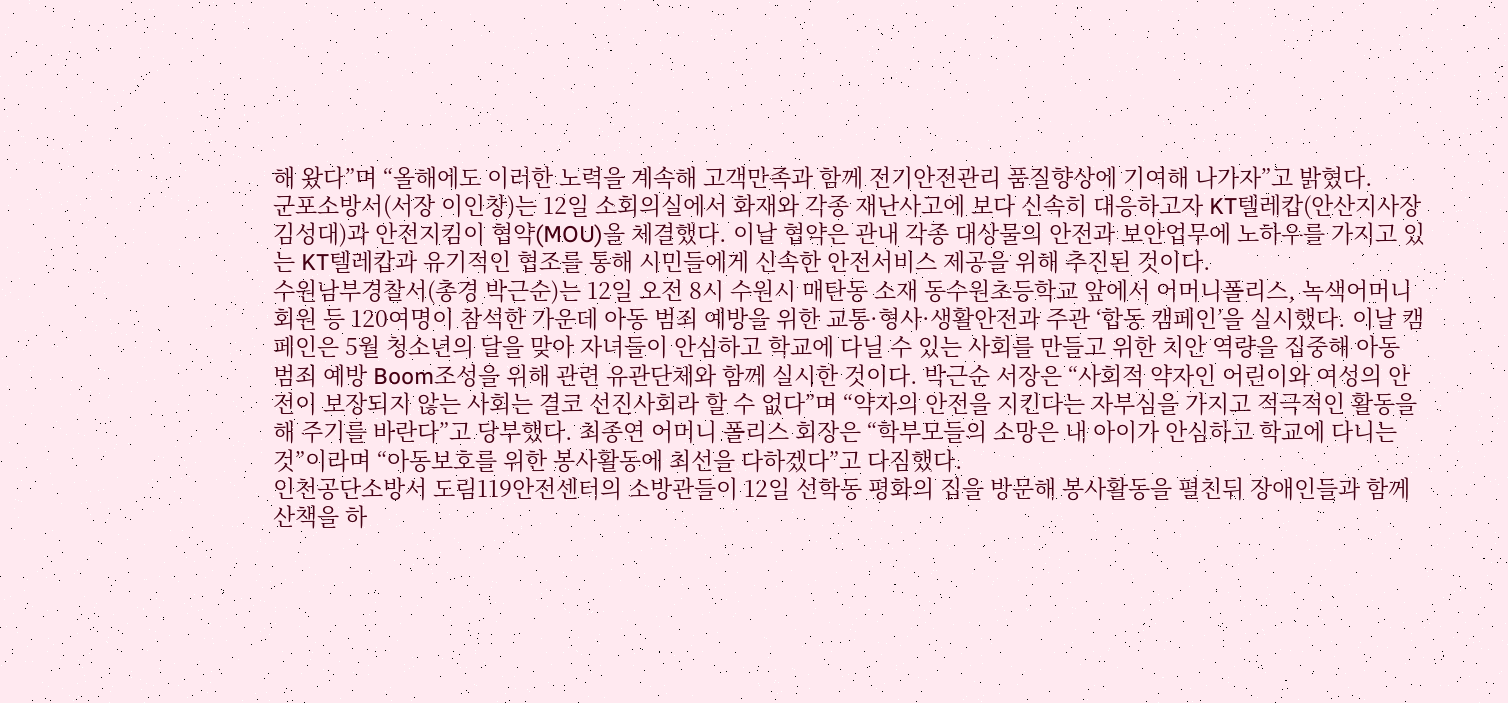해 왔다”며 “올해에도 이러한 노력을 계속해 고객만족과 함께 전기안전관리 품질향상에 기여해 나가자”고 밝혔다.
군포소방서(서장 이인창)는 12일 소회의실에서 화재와 각종 재난사고에 보다 신속히 대응하고자 KT텔레캅(안산지사장 김성대)과 안전지킴이 협약(MOU)을 체결했다. 이날 협약은 관내 각종 대상물의 안전과 보안업무에 노하우를 가지고 있는 KT텔레캅과 유기적인 협조를 통해 시민들에게 신속한 안전서비스 제공을 위해 추진된 것이다.
수원남부경찰서(총경 박근순)는 12일 오전 8시 수원시 매탄동 소재 동수원초등학교 앞에서 어머니폴리스, 녹색어머니회원 등 120여명이 참석한 가운데 아동 범죄 예방을 위한 교통·형사·생활안전과 주관 ‘합동 캠페인’을 실시했다. 이날 캠페인은 5월 청소년의 달을 맞아 자녀들이 안심하고 학교에 다닐 수 있는 사회를 만들고 위한 치안 역량을 집중해 아동 범죄 예방 Boom조성을 위해 관련 유관단체와 함께 실시한 것이다. 박근순 서장은 “사회적 약자인 어린이와 여성의 안전이 보장되지 않는 사회는 결코 선진사회라 할 수 없다”며 “약자의 안전을 지킨다는 자부심을 가지고 적극적인 활동을 해 주기를 바란다”고 당부했다. 최종연 어머니 폴리스 회장은 “학부모들의 소망은 내 아이가 안심하고 학교에 다니는 것”이라며 “아동보호를 위한 봉사활동에 최선을 다하겠다”고 다짐했다.
인천공단소방서 도림119안전센터의 소방관들이 12일 선학동 평화의 집을 방문해 봉사활동을 펼친뒤 장애인들과 함께 산책을 하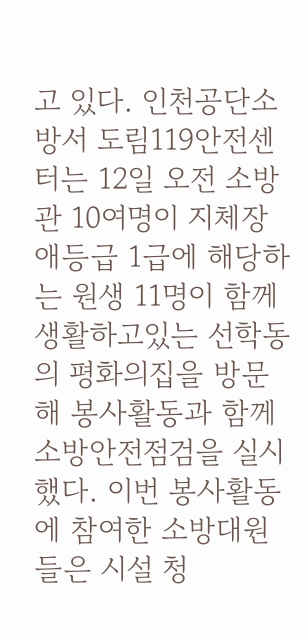고 있다. 인천공단소방서 도림119안전센터는 12일 오전 소방관 10여명이 지체장애등급 1급에 해당하는 원생 11명이 함께 생활하고있는 선학동의 평화의집을 방문해 봉사활동과 함께 소방안전점검을 실시했다. 이번 봉사활동에 참여한 소방대원들은 시설 청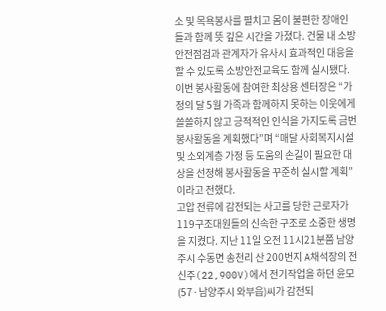소 및 목욕봉사를 펼치고 몸이 불편한 장애인들과 함께 뜻 깊은 시간을 가졌다. 건물 내 소방안전점검과 관계자가 유사시 효과적인 대응을 할 수 있도록 소방안전교육도 함께 실시됐다. 이번 봉사활동에 참여한 최상용 센터장은 “가정의 달 5월 가족과 함께하지 못하는 이웃에게 쓸쓸하지 않고 긍적적인 인식을 가지도록 금번 봉사활동을 계획했다”며 “매달 사회복지시설 및 소외계층 가정 등 도움의 손길이 필요한 대상을 선정해 봉사활동을 꾸준히 실시할 계획”이라고 전했다.
고압 전류에 감전되는 사고를 당한 근로자가 119구조대원들의 신속한 구조로 소중한 생명을 지켰다. 지난 11일 오전 11시21분쯤 남양주시 수동면 송천리 산 200번지 A채석장의 전신주(22,900V)에서 전기작업을 하던 윤모(57·남양주시 와부읍)씨가 감전되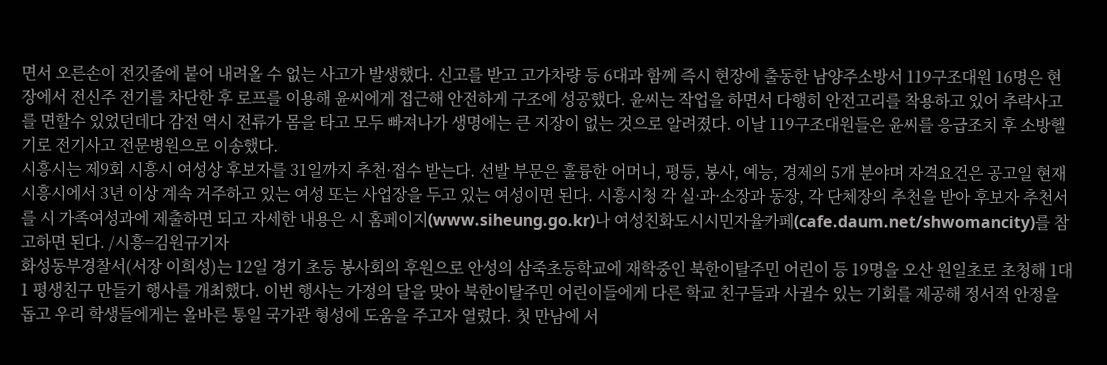면서 오른손이 전깃줄에 붙어 내려올 수 없는 사고가 발생했다. 신고를 받고 고가차량 등 6대과 함께 즉시 현장에 출동한 남양주소방서 119구조대원 16명은 현장에서 전신주 전기를 차단한 후 로프를 이용해 윤씨에게 접근해 안전하게 구조에 성공했다. 윤씨는 작업을 하면서 다행히 안전고리를 착용하고 있어 추락사고를 면할수 있었던데다 감전 역시 전류가 몸을 타고 모두 빠져나가 생명에는 큰 지장이 없는 것으로 알려졌다. 이날 119구조대원들은 윤씨를 응급조치 후 소방헬기로 전기사고 전문병원으로 이송했다.
시흥시는 제9회 시흥시 여성상 후보자를 31일까지 추천·접수 받는다. 선발 부문은 훌륭한 어머니, 평등, 봉사, 예능, 경제의 5개 분야며 자격요건은 공고일 현재 시흥시에서 3년 이상 계속 거주하고 있는 여성 또는 사업장을 두고 있는 여성이면 된다. 시흥시청 각 실·과·소장과 동장, 각 단체장의 추천을 받아 후보자 추천서를 시 가족여성과에 제출하면 되고 자세한 내용은 시 홈페이지(www.siheung.go.kr)나 여성친화도시시민자율카페(cafe.daum.net/shwomancity)를 참고하면 된다. /시흥=김원규기자
화성동부경찰서(서장 이희성)는 12일 경기 초등 봉사회의 후원으로 안성의 삼죽초등학교에 재학중인 북한이탈주민 어린이 등 19명을 오산 원일초로 초청해 1대1 평생친구 만들기 행사를 개최했다. 이번 행사는 가정의 달을 맞아 북한이탈주민 어린이들에게 다른 학교 친구들과 사귈수 있는 기회를 제공해 정서적 안정을 돕고 우리 학생들에게는 올바른 통일 국가관 형성에 도움을 주고자 열렸다. 첫 만남에 서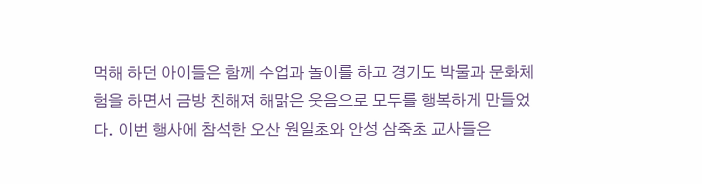먹해 하던 아이들은 함께 수업과 놀이를 하고 경기도 박물과 문화체험을 하면서 금방 친해져 해맑은 웃음으로 모두를 행복하게 만들었다. 이번 행사에 참석한 오산 원일초와 안성 삼죽초 교사들은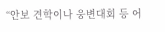“안보 견학이나 웅변대회 등 어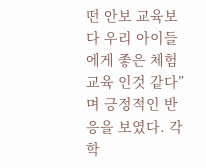떤 안보 교육보다 우리 아이들에게 좋은 체험교육 인것 같다”며 긍정적인 반응을 보였다. 각 학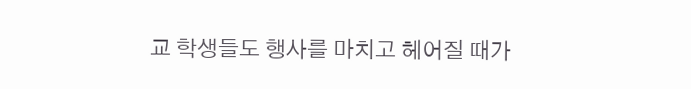교 학생들도 행사를 마치고 헤어질 때가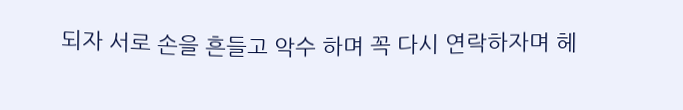되자 서로 손을 흔들고 악수 하며 꼭 다시 연락하자며 헤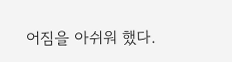어짐을 아쉬워 했다.